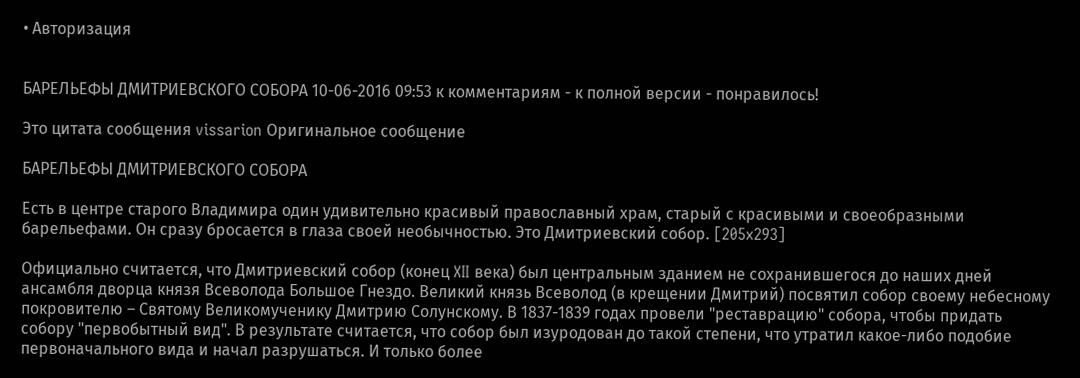• Авторизация


БАРЕЛЬЕФЫ ДМИТРИЕВСКОГО СОБОРА 10-06-2016 09:53 к комментариям - к полной версии - понравилось!

Это цитата сообщения vissarion Оригинальное сообщение

БАРЕЛЬЕФЫ ДМИТРИЕВСКОГО СОБОРА

Есть в центре старого Владимира один удивительно красивый православный храм, старый с красивыми и своеобразными барельефами. Он сразу бросается в глаза своей необычностью. Это Дмитриевский собор. [205x293]

Официально считается, что Дмитриевский собор (конец XII века) был центральным зданием не сохранившегося до наших дней ансамбля дворца князя Всеволода Большое Гнездо. Великий князь Всеволод (в крещении Дмитрий) посвятил собор своему небесному покровителю – Святому Великомученику Дмитрию Солунскому. В 1837-1839 годах провели "реставрацию" собора, чтобы придать собору "первобытный вид". В результате считается, что собор был изуродован до такой степени, что утратил какое-либо подобие первоначального вида и начал разрушаться. И только более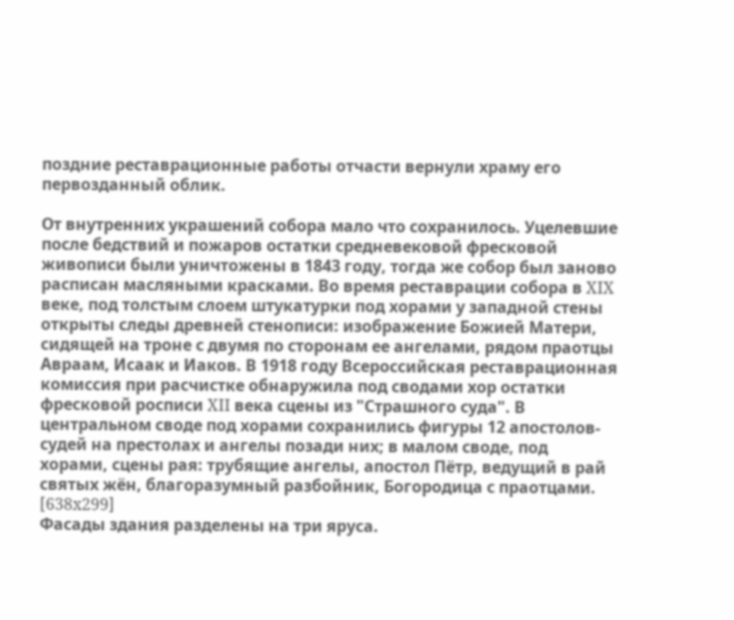поздние реставрационные работы отчасти вернули храму его первозданный облик.

От внутренних украшений собора мало что сохранилось. Уцелевшие после бедствий и пожаров остатки средневековой фресковой живописи были уничтожены в 1843 году, тогда же собор был заново расписан масляными красками. Во время реставрации собора в XIX веке, под толстым слоем штукатурки под хорами у западной стены открыты следы древней стенописи: изображение Божией Матери, сидящей на троне с двумя по сторонам ее ангелами, рядом праотцы Авраам, Исаак и Иаков. В 1918 году Всероссийская реставрационная комиссия при расчистке обнаружила под сводами хор остатки фресковой росписи XII века сцены из "Страшного суда". В центральном своде под хорами сохранились фигуры 12 апостолов-судей на престолах и ангелы позади них; в малом своде, под хорами, сцены рая: трубящие ангелы, апостол Пётр, ведущий в рай святых жён, благоразумный разбойник, Богородица с праотцами.
[638x299]
Фасады здания разделены на три яруса.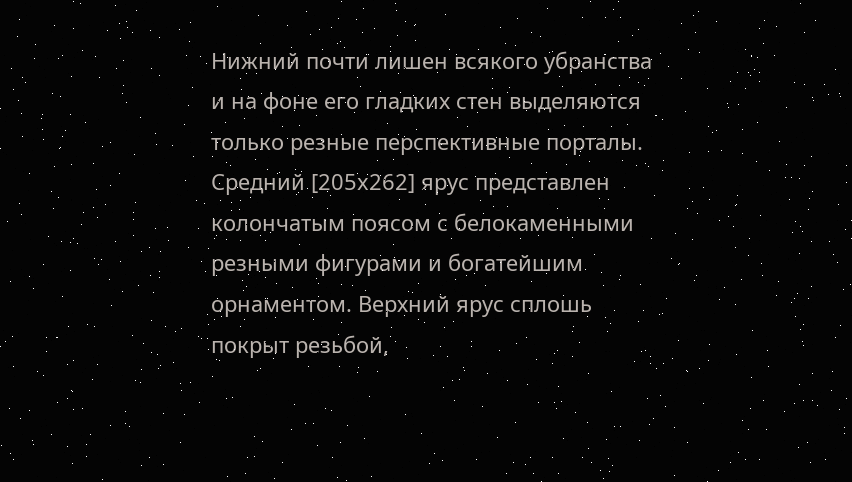Нижний почти лишен всякого убранства и на фоне его гладких стен выделяются только резные перспективные порталы. Средний [205x262] ярус представлен колончатым поясом с белокаменными резными фигурами и богатейшим орнаментом. Верхний ярус сплошь покрыт резьбой,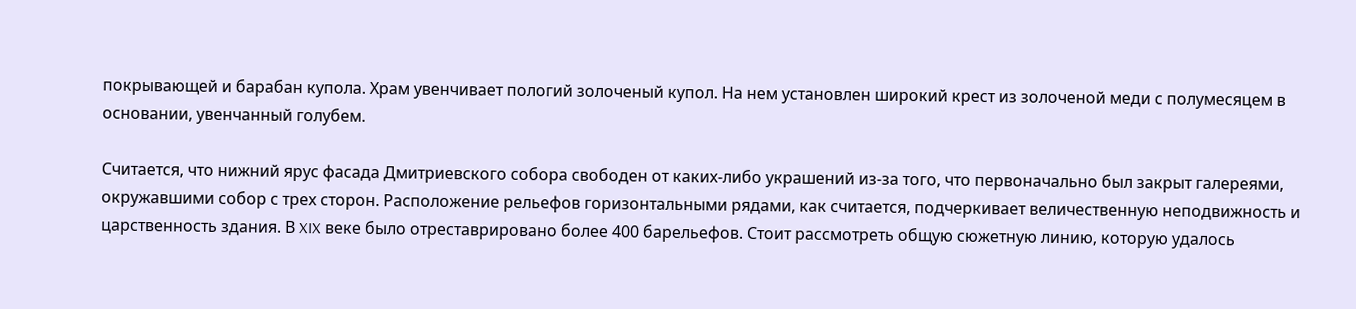покрывающей и барабан купола. Храм увенчивает пологий золоченый купол. На нем установлен широкий крест из золоченой меди с полумесяцем в основании, увенчанный голубем.

Считается, что нижний ярус фасада Дмитриевского собора свободен от каких-либо украшений из-за того, что первоначально был закрыт галереями, окружавшими собор с трех сторон. Расположение рельефов горизонтальными рядами, как считается, подчеркивает величественную неподвижность и царственность здания. В XIX веке было отреставрировано более 400 барельефов. Стоит рассмотреть общую сюжетную линию, которую удалось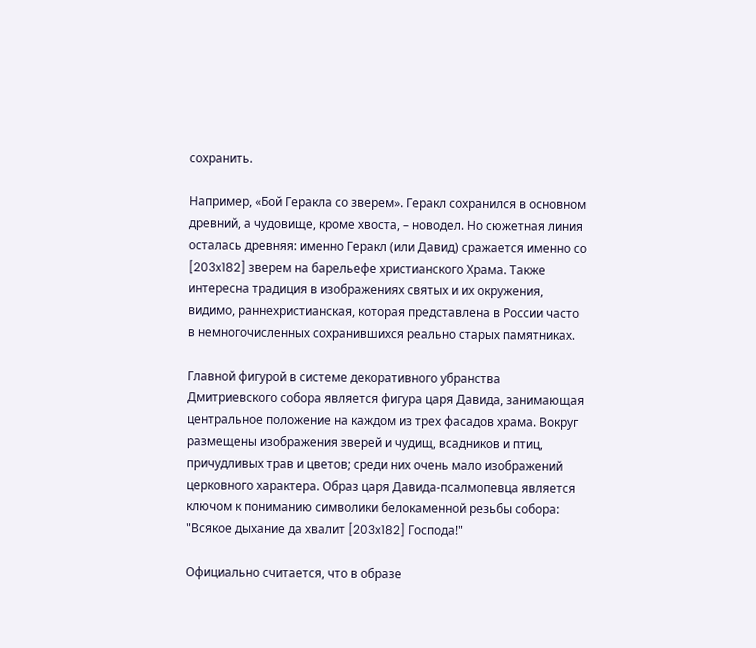сохранить.

Например, «Бой Геракла со зверем». Геракл сохранился в основном древний, а чудовище, кроме хвоста, – новодел. Но сюжетная линия осталась древняя: именно Геракл (или Давид) сражается именно со [203x182] зверем на барельефе христианского Храма. Также интересна традиция в изображениях святых и их окружения, видимо, раннехристианская, которая представлена в России часто в немногочисленных сохранившихся реально старых памятниках.

Главной фигурой в системе декоративного убранства Дмитриевского собора является фигура царя Давида, занимающая центральное положение на каждом из трех фасадов храма. Вокруг размещены изображения зверей и чудищ, всадников и птиц, причудливых трав и цветов; среди них очень мало изображений церковного характера. Образ царя Давида-псалмопевца является ключом к пониманию символики белокаменной резьбы собора: "Всякое дыхание да хвалит [203x182] Господа!"

Официально считается, что в образе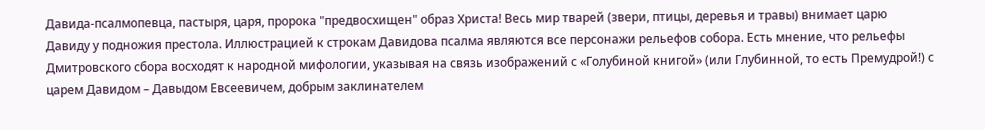Давида-псалмопевца, пастыря, царя, пророка "предвосхищен" образ Христа! Весь мир тварей (звери, птицы, деревья и травы) внимает царю Давиду у подножия престола. Иллюстрацией к строкам Давидова псалма являются все персонажи рельефов собора. Есть мнение, что рельефы Дмитровского сбора восходят к народной мифологии, указывая на связь изображений с «Голубиной книгой» (или Глубинной, то есть Премудрой!) с царем Давидом – Давыдом Евсеевичем, добрым заклинателем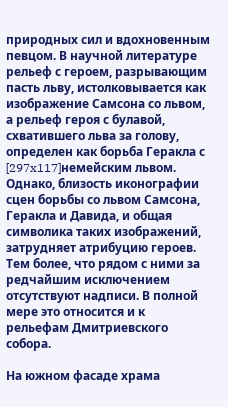природных сил и вдохновенным певцом. В научной литературе рельеф с героем, разрывающим пасть льву, истолковывается как изображение Самсона со львом, а рельеф героя с булавой, схватившего льва за голову, определен как борьба Геракла с [297x117]немейским львом. Однако, близость иконографии сцен борьбы со львом Самсона, Геракла и Давида, и общая символика таких изображений, затрудняет атрибуцию героев. Тем более, что рядом с ними за редчайшим исключением отсутствуют надписи. В полной мере это относится и к рельефам Дмитриевского собора.

На южном фасаде храма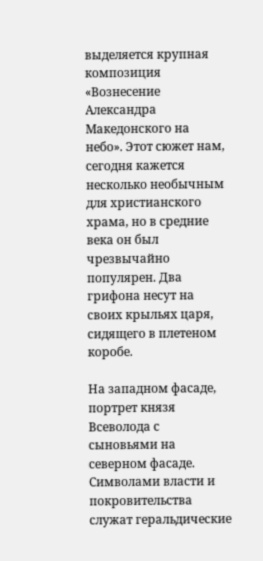выделяется крупная композиция «Вознесение Александра Македонского на небо». Этот сюжет нам, сегодня кажется несколько необычным для христианского храма, но в средние века он был чрезвычайно популярен. Два грифона несут на своих крыльях царя, сидящего в плетеном коробе.

На западном фасаде, портрет князя Всеволода с сыновьями на северном фасаде. Символами власти и покровительства служат геральдические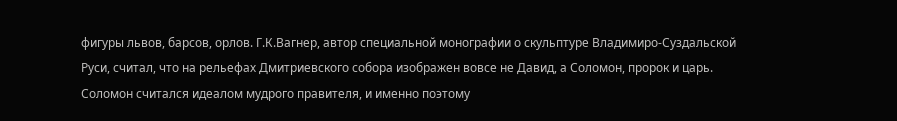фигуры львов, барсов, орлов. Г.К.Вагнер, автор специальной монографии о скульптуре Владимиро-Суздальской Руси, считал, что на рельефах Дмитриевского собора изображен вовсе не Давид, а Соломон, пророк и царь. Соломон считался идеалом мудрого правителя, и именно поэтому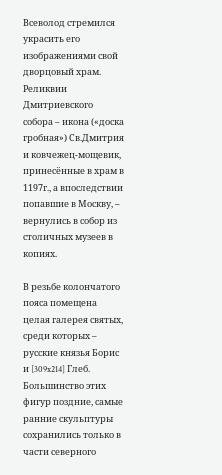Всеволод стремился украсить его изображениями свой дворцовый храм. Реликвии Дмитриевского собора – икона («доска гробная») Св.Дмитрия и ковчежец-мощевик, принесённые в храм в 1197г., а впоследствии попавшие в Москву, – вернулись в собор из столичных музеев в копиях.

В резьбе колончатого пояса помещена целая галерея святых, среди которых – русские князья Борис и [309x214] Глеб. Большинство этих фигур поздние, самые ранние скульптуры сохранились только в части северного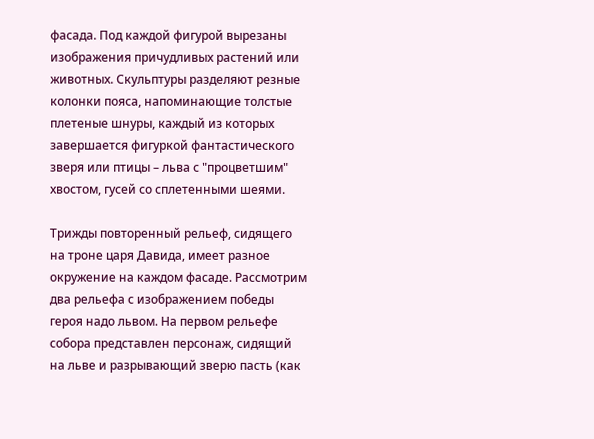фасада. Под каждой фигурой вырезаны изображения причудливых растений или животных. Скульптуры разделяют резные колонки пояса, напоминающие толстые плетеные шнуры, каждый из которых завершается фигуркой фантастического зверя или птицы – льва с "процветшим" хвостом, гусей со сплетенными шеями.

Трижды повторенный рельеф, сидящего на троне царя Давида, имеет разное окружение на каждом фасаде. Рассмотрим два рельефа с изображением победы героя надо львом. На первом рельефе собора представлен персонаж, сидящий на льве и разрывающий зверю пасть (как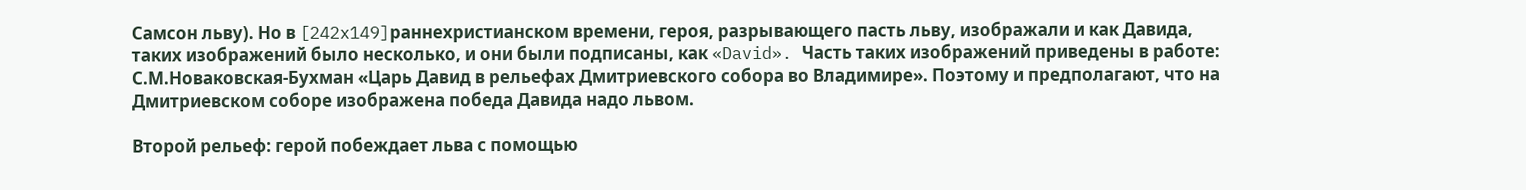Самсон льву). Но в [242x149]раннехристианском времени, героя, разрывающего пасть льву, изображали и как Давида, таких изображений было несколько, и они были подписаны, как «David». Часть таких изображений приведены в работе: С.М.Новаковская-Бухман «Царь Давид в рельефах Дмитриевского собора во Владимире». Поэтому и предполагают, что на Дмитриевском соборе изображена победа Давида надо львом.

Второй рельеф: герой побеждает льва с помощью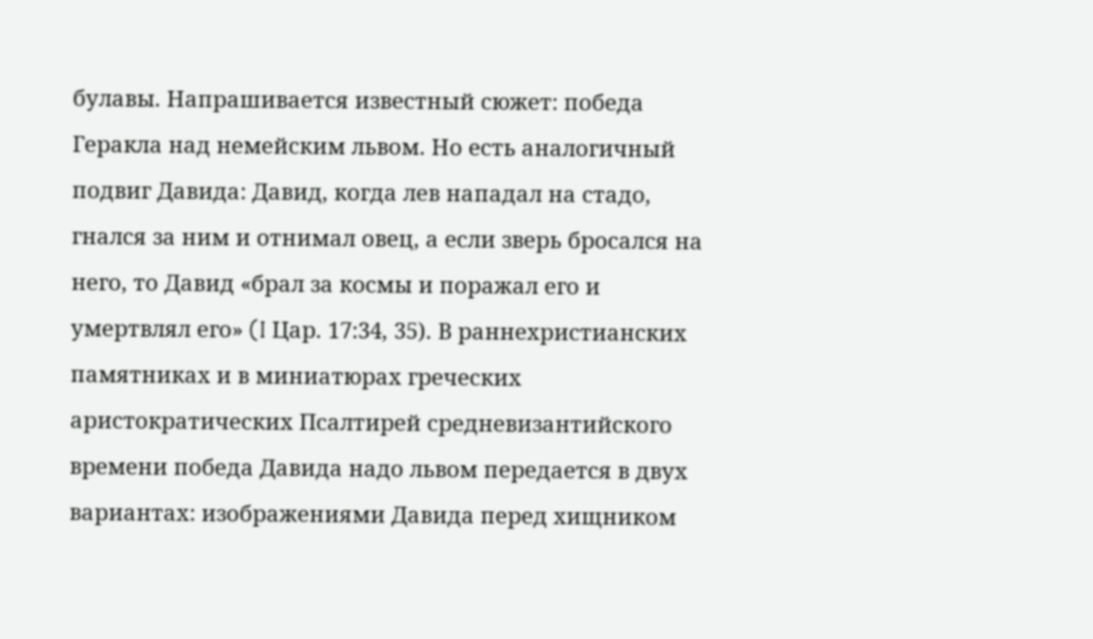булавы. Напрашивается известный сюжет: победа Геракла над немейским львом. Но есть аналогичный подвиг Давида: Давид, когда лев нападал на стадо, гнался за ним и отнимал овец, а если зверь бросался на него, то Давид «брал за космы и поражал его и умертвлял его» (I Цар. 17:34, 35). В раннехристианских памятниках и в миниатюрах греческих аристократических Псалтирей средневизантийского времени победа Давида надо львом передается в двух вариантах: изображениями Давида перед хищником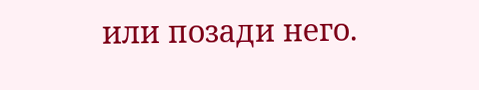или позади него.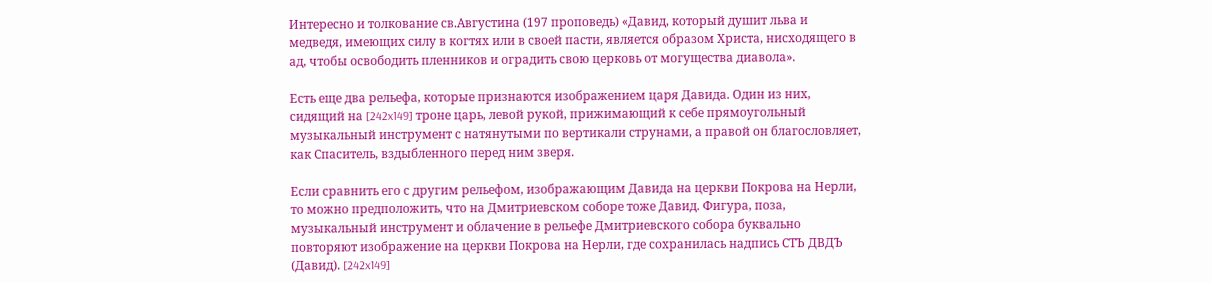Интересно и толкование св.Августина (197 проповедь) «Давид, который душит льва и медведя, имеющих силу в когтях или в своей пасти, является образом Христа, нисходящего в ад, чтобы освободить пленников и оградить свою церковь от могущества диавола».

Есть еще два рельефа, которые признаются изображением царя Давида. Один из них, сидящий на [242x149] троне царь, левой рукой, прижимающий к себе прямоугольный музыкальный инструмент с натянутыми по вертикали струнами, а правой он благословляет, как Спаситель, вздыбленного перед ним зверя.

Если сравнить его с другим рельефом, изображающим Давида на церкви Покрова на Нерли, то можно предположить, что на Дмитриевском соборе тоже Давид. Фигура, поза, музыкальный инструмент и облачение в рельефе Дмитриевского собора буквально повторяют изображение на церкви Покрова на Нерли, где сохранилась надпись СТЪ ДВДЪ (Давид). [242x149]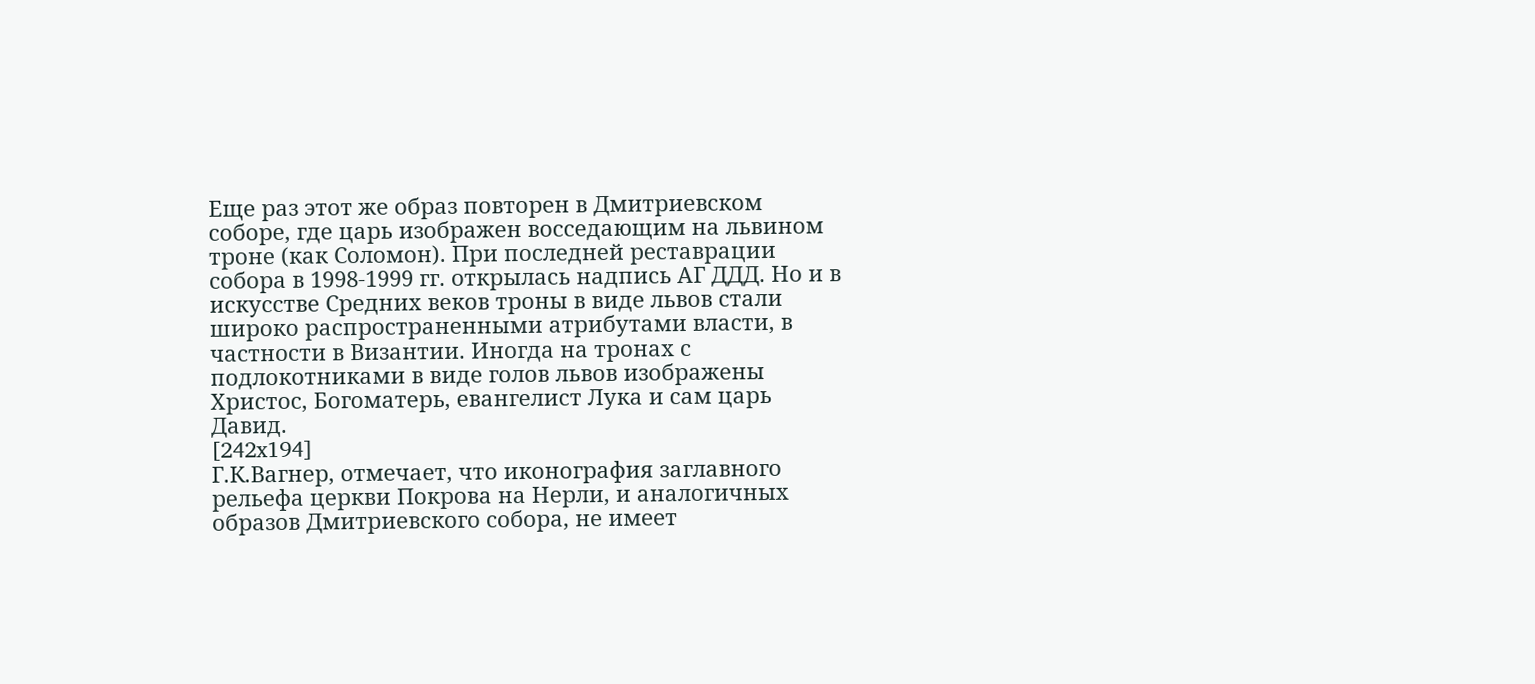Еще раз этот же образ повторен в Дмитриевском соборе, где царь изображен восседающим на львином троне (как Соломон). При последней реставрации собора в 1998-1999 гг. открылась надпись АГ ДДД. Но и в искусстве Средних веков троны в виде львов стали широко распространенными атрибутами власти, в частности в Византии. Иногда на тронах с подлокотниками в виде голов львов изображены Христос, Богоматерь, евангелист Лука и сам царь Давид.
[242x194]
Г.К.Вагнер, отмечает, что иконография заглавного рельефа церкви Покрова на Нерли, и аналогичных образов Дмитриевского собора, не имеет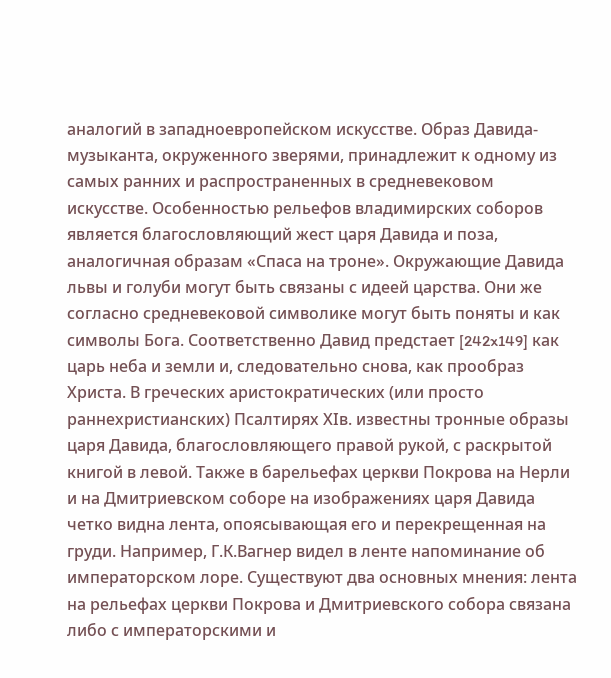аналогий в западноевропейском искусстве. Образ Давида-музыканта, окруженного зверями, принадлежит к одному из самых ранних и распространенных в средневековом искусстве. Особенностью рельефов владимирских соборов является благословляющий жест царя Давида и поза, аналогичная образам «Спаса на троне». Окружающие Давида львы и голуби могут быть связаны с идеей царства. Они же согласно средневековой символике могут быть поняты и как символы Бога. Соответственно Давид предстает [242x149] как царь неба и земли и, следовательно снова, как прообраз Христа. В греческих аристократических (или просто раннехристианских) Псалтирях XIв. известны тронные образы царя Давида, благословляющего правой рукой, с раскрытой книгой в левой. Также в барельефах церкви Покрова на Нерли и на Дмитриевском соборе на изображениях царя Давида четко видна лента, опоясывающая его и перекрещенная на груди. Например, Г.К.Вагнер видел в ленте напоминание об императорском лоре. Существуют два основных мнения: лента на рельефах церкви Покрова и Дмитриевского собора связана либо с императорскими и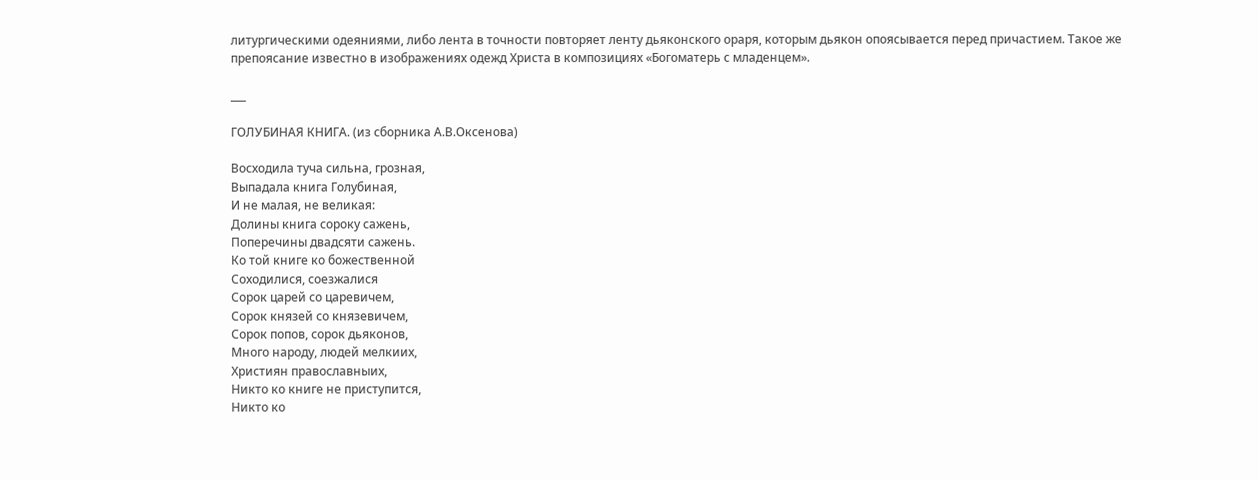литургическими одеяниями, либо лента в точности повторяет ленту дьяконского ораря, которым дьякон опоясывается перед причастием. Такое же препоясание известно в изображениях одежд Христа в композициях «Богоматерь с младенцем».

___

ГОЛУБИНАЯ КНИГА. (из сборника А.В.Оксенова)

Восходила туча сильна, грозная,
Выпадала книга Голубиная,
И не малая, не великая:
Долины книга сороку сажень,
Поперечины двадсяти сажень.
Ко той книге ко божественной
Соходилися, соезжалися
Сорок царей со царевичем,
Сорок князей со князевичем,
Сорок попов, сорок дьяконов,
Много народу, людей мелкиих,
Християн православныих,
Никто ко книге не приступится,
Никто ко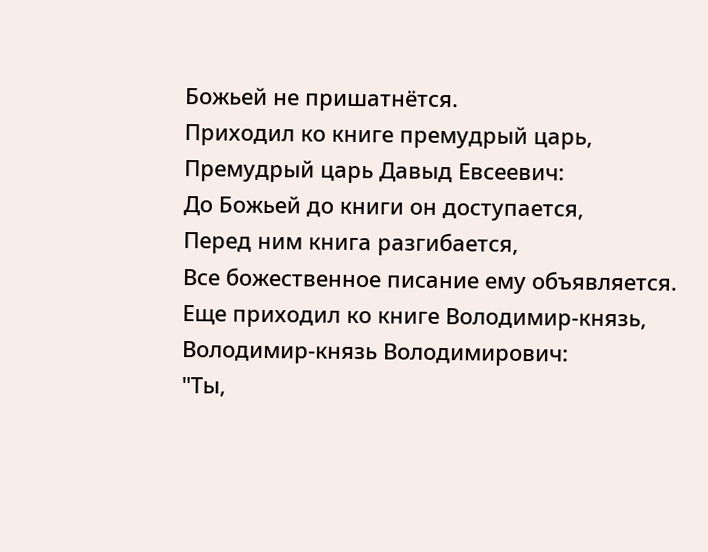Божьей не пришатнётся.
Приходил ко книге премудрый царь,
Премудрый царь Давыд Евсеевич:
До Божьей до книги он доступается,
Перед ним книга разгибается,
Все божественное писание ему объявляется.
Еще приходил ко книге Володимир-князь,
Володимир-князь Володимирович:
"Ты,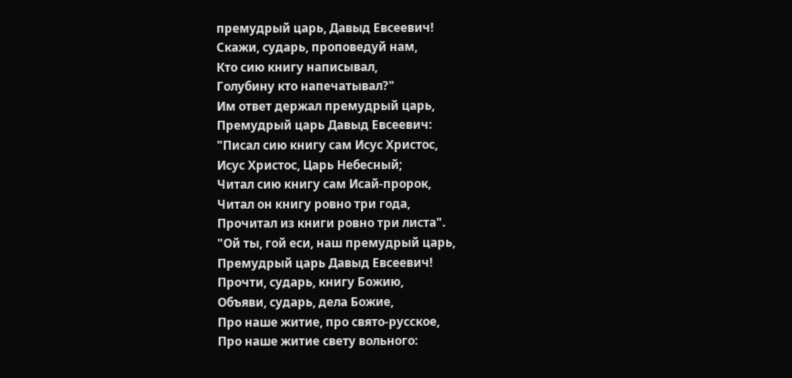премудрый царь, Давыд Евсеевич!
Скажи, сударь, проповедуй нам,
Кто сию книгу написывал,
Голубину кто напечатывал?"
Им ответ держал премудрый царь,
Премудрый царь Давыд Евсеевич:
"Писал сию книгу сам Исус Христос,
Исус Христос, Царь Небесный;
Читал сию книгу сам Исай-пророк,
Читал он книгу ровно три года,
Прочитал из книги ровно три листа".
"Ой ты, гой еси, наш премудрый царь,
Премудрый царь Давыд Евсеевич!
Прочти, сударь, книгу Божию,
Объяви, сударь, дела Божие,
Про наше житие, про свято-русское,
Про наше житие свету вольного: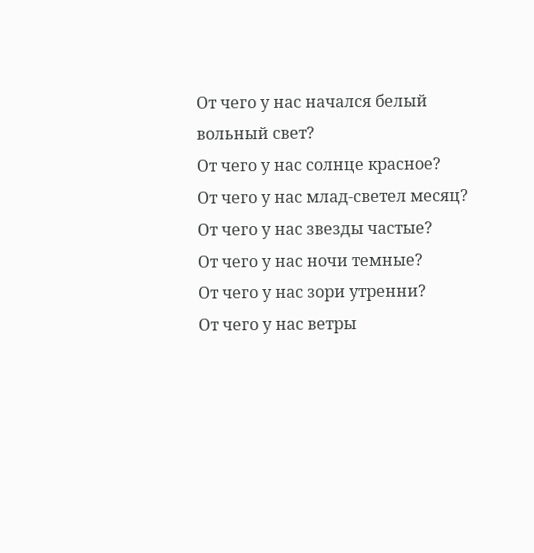От чего у нас начался белый вольный свет?
От чего у нас солнце красное?
От чего у нас млад-светел месяц?
От чего у нас звезды частые?
От чего у нас ночи темные?
От чего у нас зори утренни?
От чего у нас ветры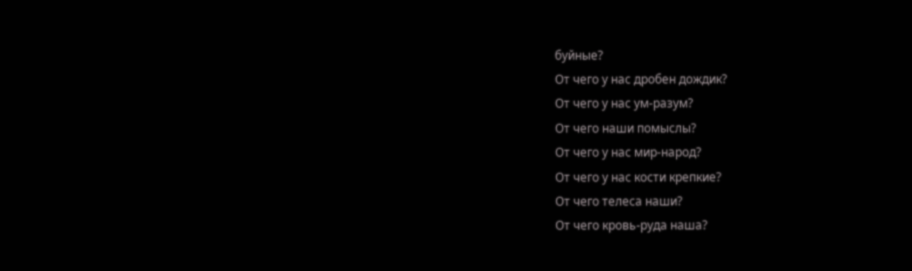буйные?
От чего у нас дробен дождик?
От чего у нас ум-разум?
От чего наши помыслы?
От чего у нас мир-народ?
От чего у нас кости крепкие?
От чего телеса наши?
От чего кровь-руда наша?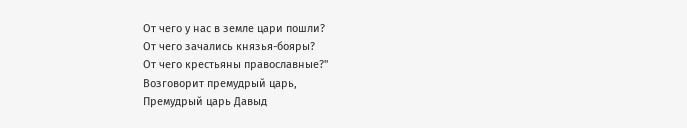От чего у нас в земле цари пошли?
От чего зачались князья-бояры?
От чего крестьяны православные?"
Возговорит премудрый царь,
Премудрый царь Давыд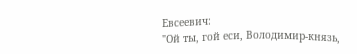Евсеевич:
"Ой ты, гой еси, Володимир-князь,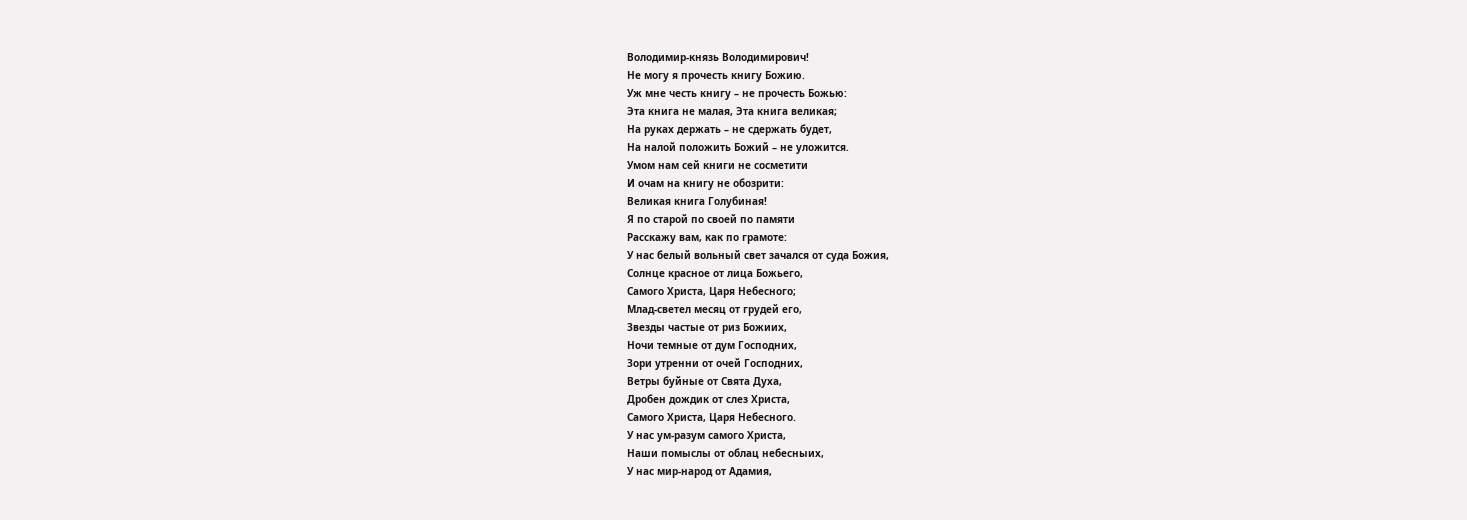Володимир-князь Володимирович!
Не могу я прочесть книгу Божию.
Уж мне честь книгу – не прочесть Божью:
Эта книга не малая, Эта книга великая;
На руках держать – не сдержать будет,
На налой положить Божий – не уложится.
Умом нам сей книги не сосметити
И очам на книгу не обозрити:
Великая книга Голубиная!
Я по старой по своей по памяти
Расскажу вам, как по грамоте:
У нас белый вольный свет зачался от суда Божия,
Солнце красное от лица Божьего,
Самого Христа, Царя Небесного;
Млад-светел месяц от грудей его,
Звезды частые от риз Божиих,
Ночи темные от дум Господних,
Зори утренни от очей Господних,
Ветры буйные от Свята Духа,
Дробен дождик от слез Христа,
Самого Христа, Царя Небесного.
У нас ум-разум самого Христа,
Наши помыслы от облац небесныих,
У нас мир-народ от Адамия,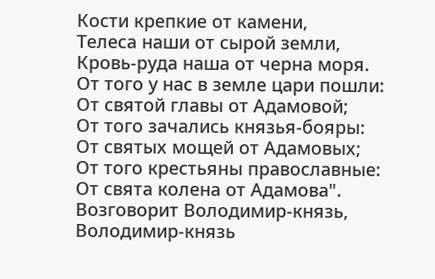Кости крепкие от камени,
Телеса наши от сырой земли,
Кровь-руда наша от черна моря.
От того у нас в земле цари пошли:
От святой главы от Адамовой;
От того зачались князья-бояры:
От святых мощей от Адамовых;
От того крестьяны православные:
От свята колена от Адамова".
Возговорит Володимир-князь,
Володимир-князь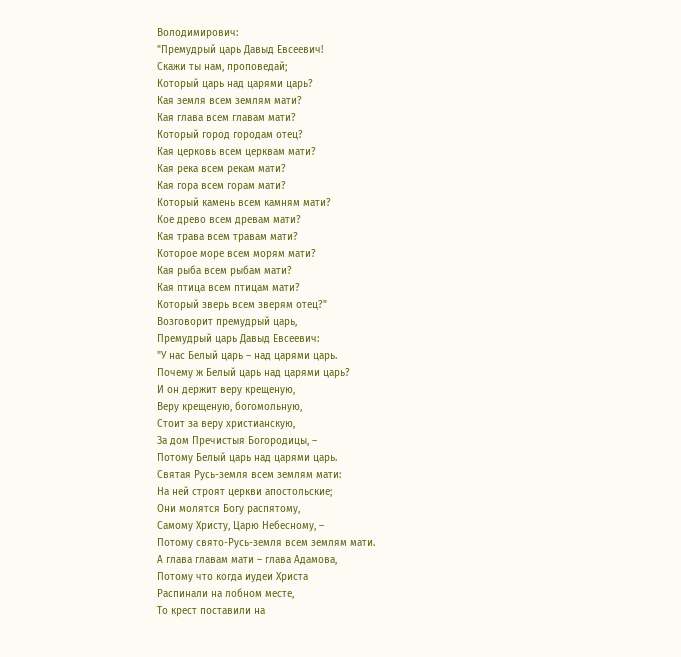Володимирович:
"Премудрый царь Давыд Евсеевич!
Скажи ты нам, проповедай;
Который царь над царями царь?
Кая земля всем землям мати?
Кая глава всем главам мати?
Который город городам отец?
Кая церковь всем церквам мати?
Кая река всем рекам мати?
Кая гора всем горам мати?
Который камень всем камням мати?
Кое древо всем древам мати?
Кая трава всем травам мати?
Которое море всем морям мати?
Кая рыба всем рыбам мати?
Кая птица всем птицам мати?
Который зверь всем зверям отец?"
Возговорит премудрый царь,
Премудрый царь Давыд Евсеевич:
"У нас Белый царь – над царями царь.
Почему ж Белый царь над царями царь?
И он держит веру крещеную,
Веру крещеную, богомольную,
Стоит за веру христианскую,
За дом Пречистыя Богородицы, –
Потому Белый царь над царями царь.
Святая Русь-земля всем землям мати:
На ней строят церкви апостольские;
Они молятся Богу распятому,
Самому Христу, Царю Небесному, –
Потому свято-Русь-земля всем землям мати.
А глава главам мати – глава Адамова,
Потому что когда иудеи Христа
Распинали на лобном месте,
То крест поставили на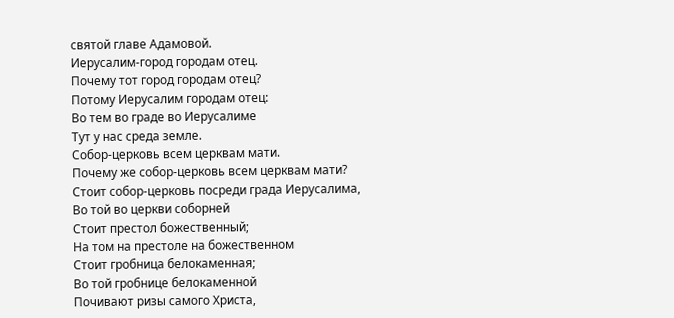святой главе Адамовой.
Иерусалим-город городам отец.
Почему тот город городам отец?
Потому Иерусалим городам отец:
Во тем во граде во Иерусалиме
Тут у нас среда земле.
Собор-церковь всем церквам мати.
Почему же собор-церковь всем церквам мати?
Стоит собор-церковь посреди града Иерусалима,
Во той во церкви соборней
Стоит престол божественный;
На том на престоле на божественном
Стоит гробница белокаменная;
Во той гробнице белокаменной
Почивают ризы самого Христа,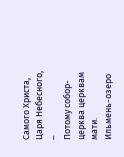Самого Христа, Царя Небесного, –
Потому собор-церква церквам мати.
Ильмень-озеро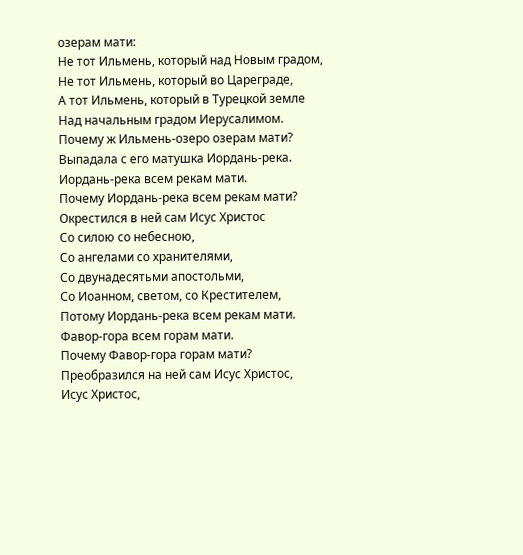озерам мати:
Не тот Ильмень, который над Новым градом,
Не тот Ильмень, который во Цареграде,
А тот Ильмень, который в Турецкой земле
Над начальным градом Иерусалимом.
Почему ж Ильмень-озеро озерам мати?
Выпадала с его матушка Иордань-река.
Иордань-река всем рекам мати.
Почему Иордань-река всем рекам мати?
Окрестился в ней сам Исус Христос
Со силою со небесною,
Со ангелами со хранителями,
Со двунадесятьми апостольми,
Со Иоанном, светом, со Крестителем,
Потому Иордань-река всем рекам мати.
Фавор-гора всем горам мати.
Почему Фавор-гора горам мати?
Преобразился на ней сам Исус Христос,
Исус Христос,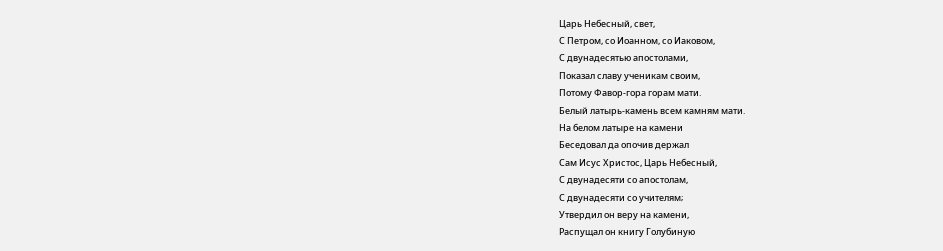Царь Небесный, свет,
С Петром, со Иоанном, со Иаковом,
С двунадесятью апостолами,
Показал славу ученикам своим,
Потому Фавор-гора горам мати.
Белый латырь-камень всем камням мати.
На белом латыре на камени
Беседовал да опочив держал
Сам Исус Христос, Царь Небесный,
С двунадесяти со апостолам,
С двунадесяти со учителям;
Утвердил он веру на камени,
Распущал он книгу Голубиную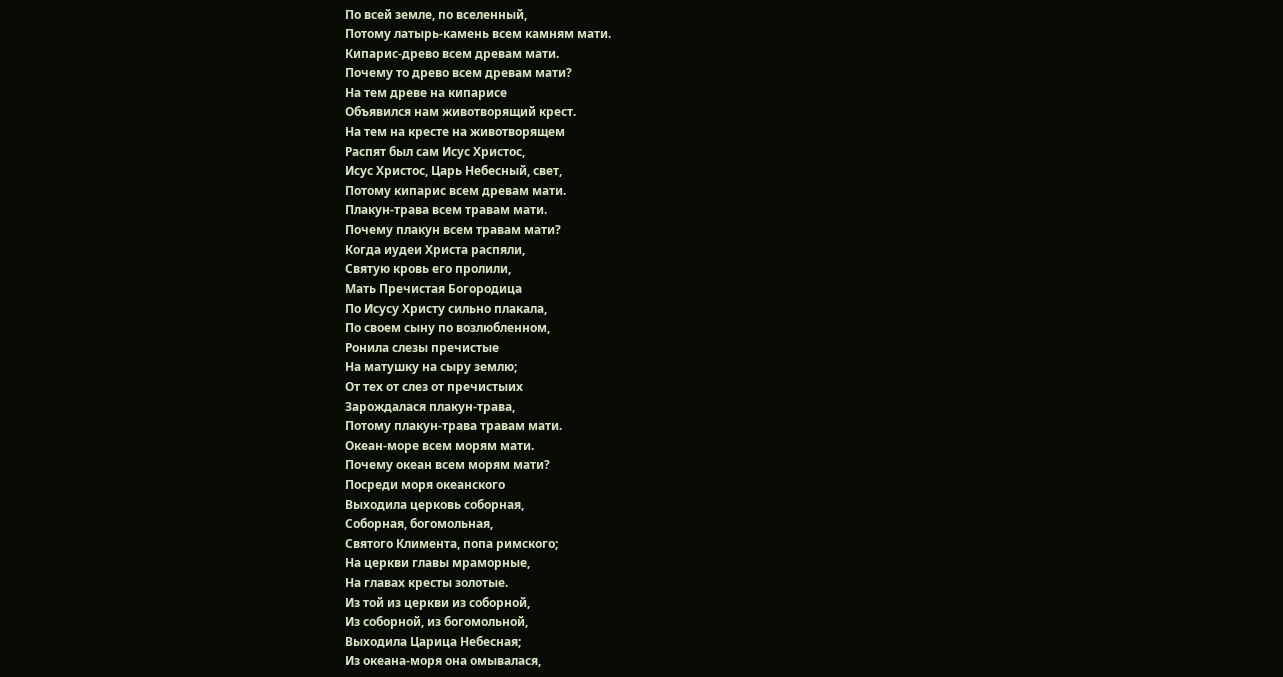По всей земле, по вселенный,
Потому латырь-камень всем камням мати.
Кипарис-древо всем древам мати.
Почему то древо всем древам мати?
На тем древе на кипарисе
Объявился нам животворящий крест.
На тем на кресте на животворящем
Распят был сам Исус Христос,
Исус Христос, Царь Небесный, свет,
Потому кипарис всем древам мати.
Плакун-трава всем травам мати.
Почему плакун всем травам мати?
Когда иудеи Христа распяли,
Святую кровь его пролили,
Мать Пречистая Богородица
По Исусу Христу сильно плакала,
По своем сыну по возлюбленном,
Ронила слезы пречистые
На матушку на сыру землю;
От тех от слез от пречистыих
Зарождалася плакун-трава,
Потому плакун-трава травам мати.
Океан-море всем морям мати.
Почему океан всем морям мати?
Посреди моря океанского
Выходила церковь соборная,
Соборная, богомольная,
Святого Климента, попа римского;
На церкви главы мраморные,
На главах кресты золотые.
Из той из церкви из соборной,
Из соборной, из богомольной,
Выходила Царица Небесная;
Из океана-моря она омывалася,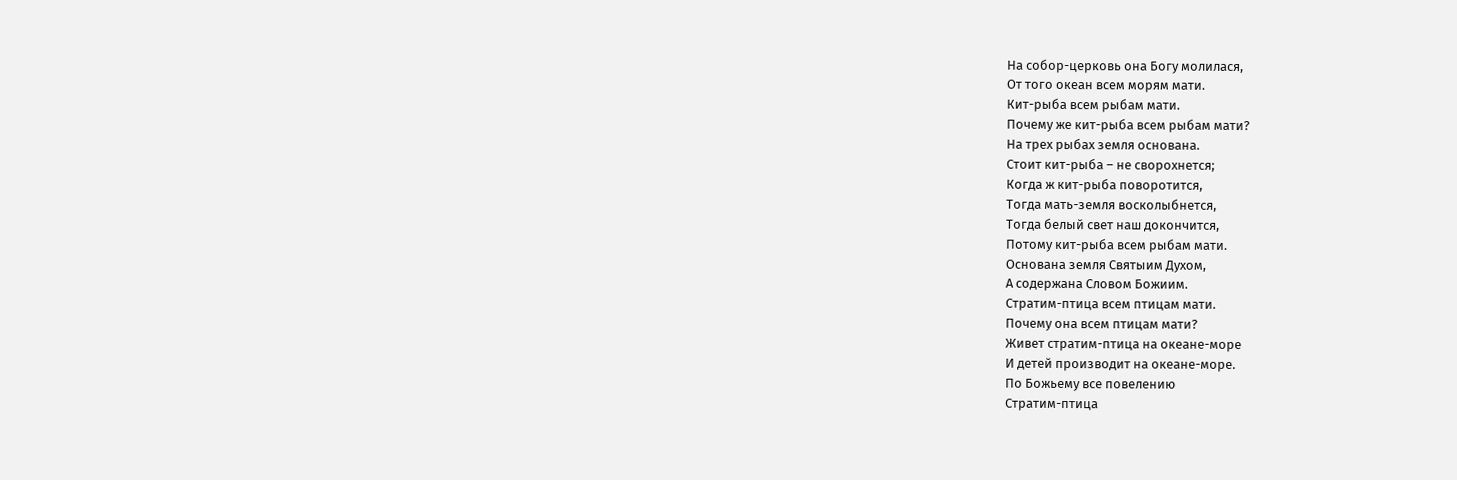На собор-церковь она Богу молилася,
От того океан всем морям мати.
Кит-рыба всем рыбам мати.
Почему же кит-рыба всем рыбам мати?
На трех рыбах земля основана.
Стоит кит-рыба – не сворохнется;
Когда ж кит-рыба поворотится,
Тогда мать-земля восколыбнется,
Тогда белый свет наш докончится,
Потому кит-рыба всем рыбам мати.
Основана земля Святыим Духом,
А содержана Словом Божиим.
Стратим-птица всем птицам мати.
Почему она всем птицам мати?
Живет стратим-птица на океане-море
И детей производит на океане-море.
По Божьему все повелению
Стратим-птица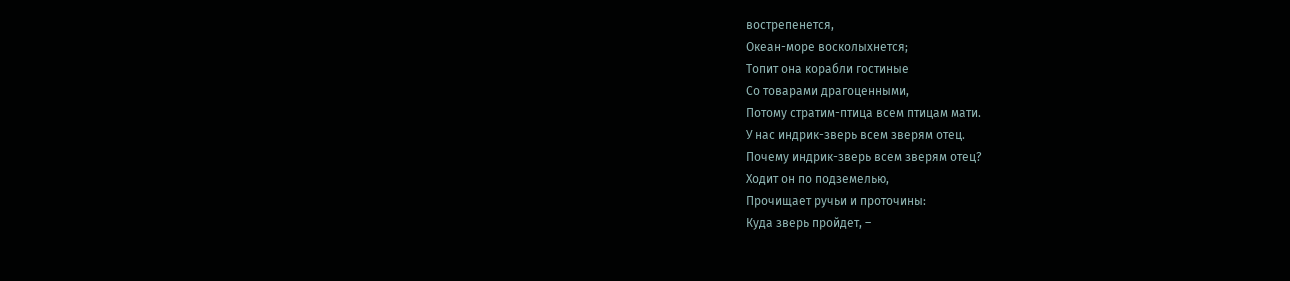вострепенется,
Океан-море восколыхнется;
Топит она корабли гостиные
Со товарами драгоценными,
Потому стратим-птица всем птицам мати.
У нас индрик-зверь всем зверям отец.
Почему индрик-зверь всем зверям отец?
Ходит он по подземелью,
Прочищает ручьи и проточины:
Куда зверь пройдет, –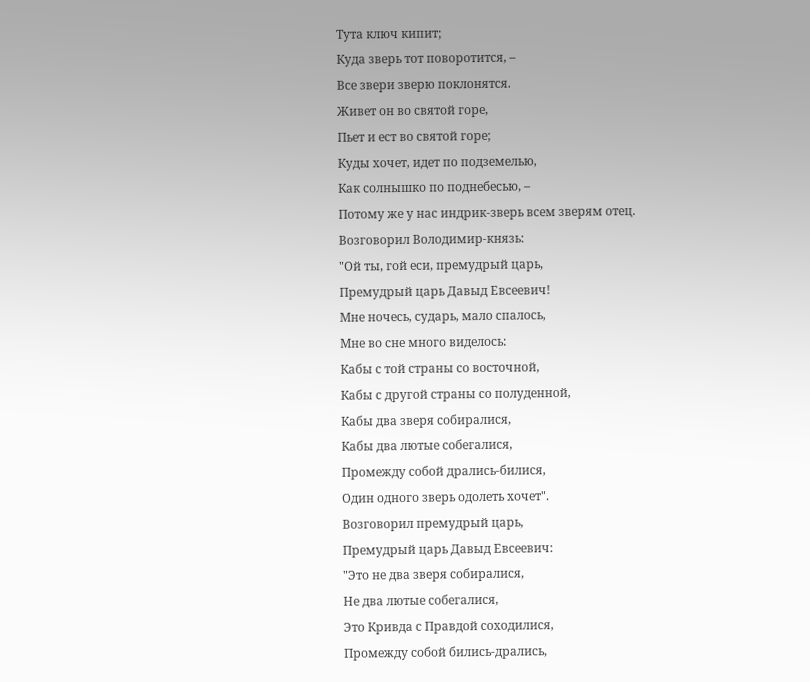Тута ключ кипит;
Куда зверь тот поворотится, –
Все звери зверю поклонятся.
Живет он во святой горе,
Пьет и ест во святой горе;
Куды хочет, идет по подземелью,
Как солнышко по поднебесью, –
Потому же у нас индрик-зверь всем зверям отец.
Возговорил Володимир-князь:
"Ой ты, гой еси, премудрый царь,
Премудрый царь Давыд Евсеевич!
Мне ночесь, сударь, мало спалось,
Мне во сне много виделось:
Кабы с той страны со восточной,
Кабы с другой страны со полуденной,
Кабы два зверя собиралися,
Кабы два лютые собегалися,
Промежду собой дрались-билися,
Один одного зверь одолеть хочет".
Возговорил премудрый царь,
Премудрый царь Давыд Евсеевич:
"Это не два зверя собиралися,
Не два лютые собегалися,
Это Кривда с Правдой соходилися,
Промежду собой бились-дрались,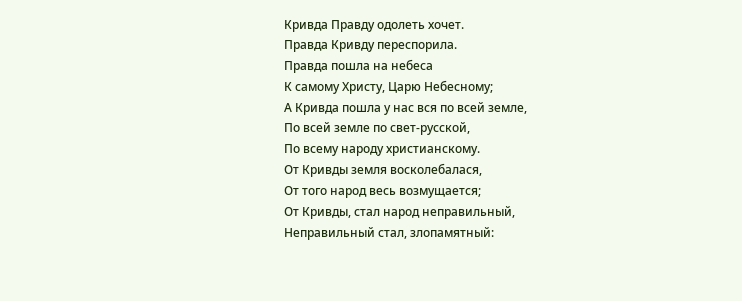Кривда Правду одолеть хочет.
Правда Кривду переспорила.
Правда пошла на небеса
К самому Христу, Царю Небесному;
А Кривда пошла у нас вся по всей земле,
По всей земле по свет-русской,
По всему народу христианскому.
От Кривды земля восколебалася,
От того народ весь возмущается;
От Кривды, стал народ неправильный,
Неправильный стал, злопамятный: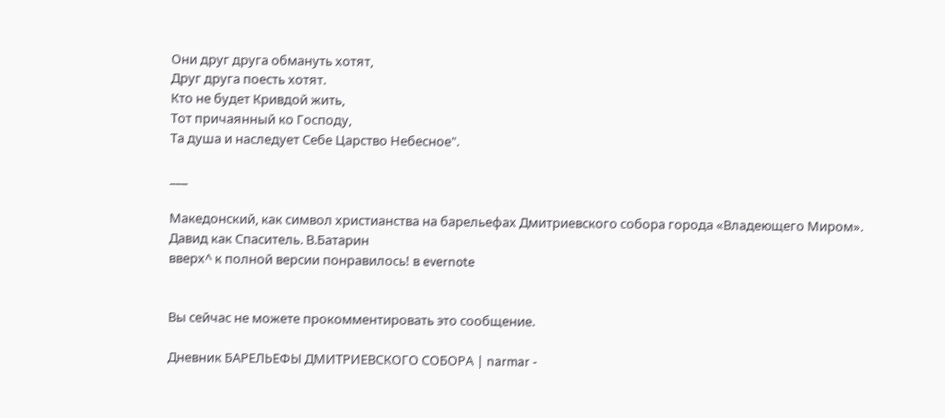Они друг друга обмануть хотят,
Друг друга поесть хотят.
Кто не будет Кривдой жить,
Тот причаянный ко Господу,
Та душа и наследует Себе Царство Небесное".

___

Македонский, как символ христианства на барельефах Дмитриевского собора города «Владеющего Миром». Давид как Спаситель. В.Батарин
вверх^ к полной версии понравилось! в evernote


Вы сейчас не можете прокомментировать это сообщение.

Дневник БАРЕЛЬЕФЫ ДМИТРИЕВСКОГО СОБОРА | narmar -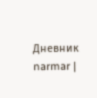Дневник narmar |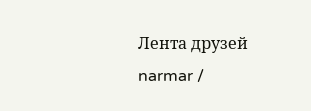Лента друзей narmar /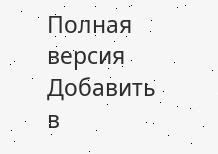Полная версия Добавить в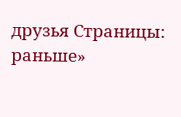друзья Страницы: раньше»